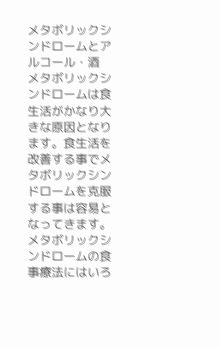メタボリックシンドロームとアルコール・酒
メタボリックシンドロームは食生活がかなり大きな原因となります。食生活を改善する事でメタボリックシンドロームを克服する事は容易となってきます。メタボリックシンドロームの食事療法にはいろ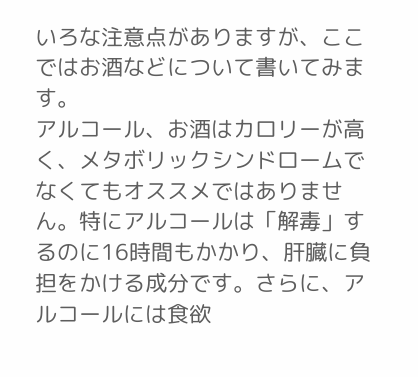いろな注意点がありますが、ここではお酒などについて書いてみます。
アルコール、お酒はカロリーが高く、メタボリックシンドロームでなくてもオススメではありません。特にアルコールは「解毒」するのに16時間もかかり、肝臓に負担をかける成分です。さらに、アルコールには食欲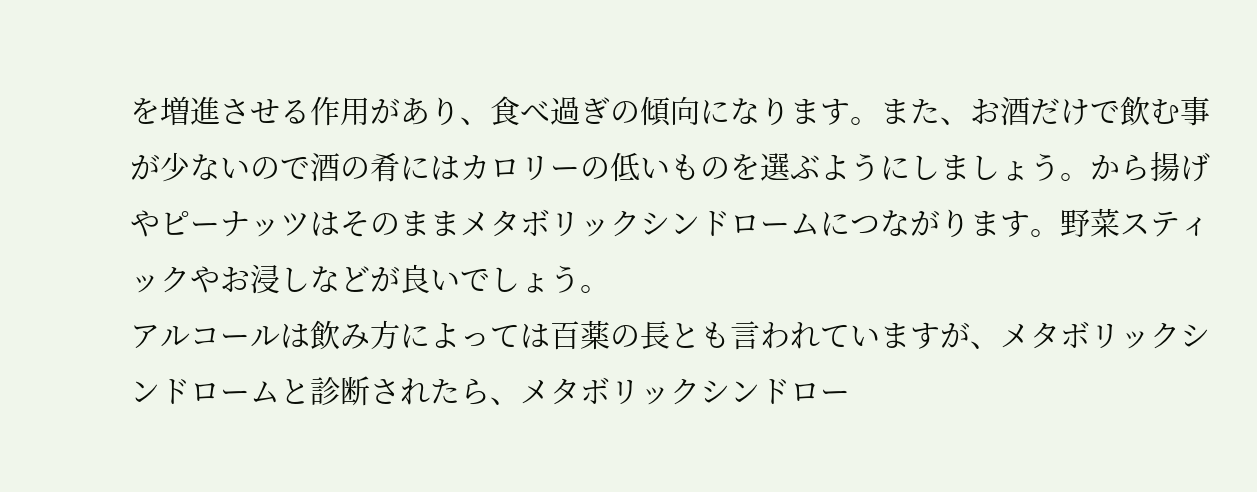を増進させる作用があり、食べ過ぎの傾向になります。また、お酒だけで飲む事が少ないので酒の肴にはカロリーの低いものを選ぶようにしましょう。から揚げやピーナッツはそのままメタボリックシンドロームにつながります。野菜スティックやお浸しなどが良いでしょう。
アルコールは飲み方によっては百薬の長とも言われていますが、メタボリックシンドロームと診断されたら、メタボリックシンドロー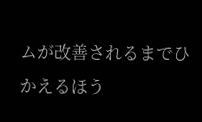ムが改善されるまでひかえるほう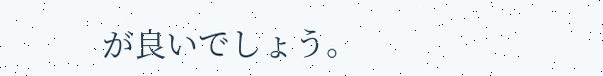が良いでしょう。